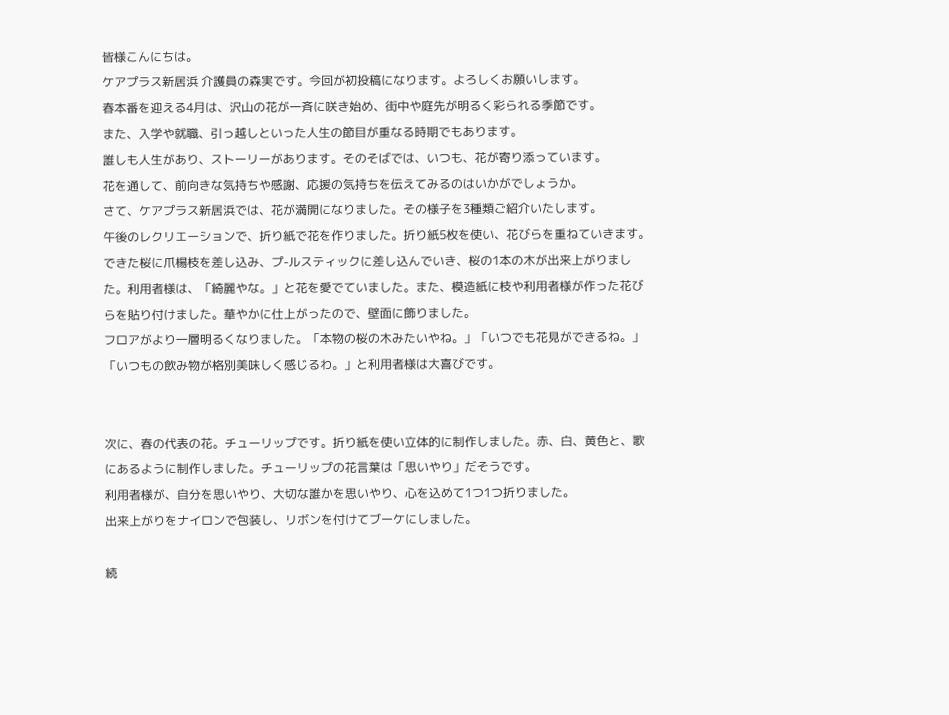皆様こんにちは。
ケアプラス新居浜 介護員の森実です。今回が初投稿になります。よろしくお願いします。
春本番を迎える4月は、沢山の花が一斉に咲き始め、街中や庭先が明るく彩られる季節です。
また、入学や就職、引っ越しといった人生の節目が重なる時期でもあります。
誰しも人生があり、ストーリーがあります。そのそばでは、いつも、花が寄り添っています。
花を通して、前向きな気持ちや感謝、応援の気持ちを伝えてみるのはいかがでしょうか。
さて、ケアプラス新居浜では、花が満開になりました。その様子を3種類ご紹介いたします。
午後のレクリエーションで、折り紙で花を作りました。折り紙5枚を使い、花びらを重ねていきます。できた桜に爪楊枝を差し込み、プ-ルスティックに差し込んでいき、桜の1本の木が出来上がりました。利用者様は、「綺麗やな。」と花を愛でていました。また、模造紙に枝や利用者様が作った花びらを貼り付けました。華やかに仕上がったので、壁面に飾りました。
フロアがより一層明るくなりました。「本物の桜の木みたいやね。」「いつでも花見ができるね。」「いつもの飲み物が格別美味しく感じるわ。」と利用者様は大喜びです。


次に、春の代表の花。チューリップです。折り紙を使い立体的に制作しました。赤、白、黄色と、歌にあるように制作しました。チューリップの花言葉は「思いやり」だそうです。
利用者様が、自分を思いやり、大切な誰かを思いやり、心を込めて1つ1つ折りました。
出来上がりをナイロンで包装し、リボンを付けてブーケにしました。

続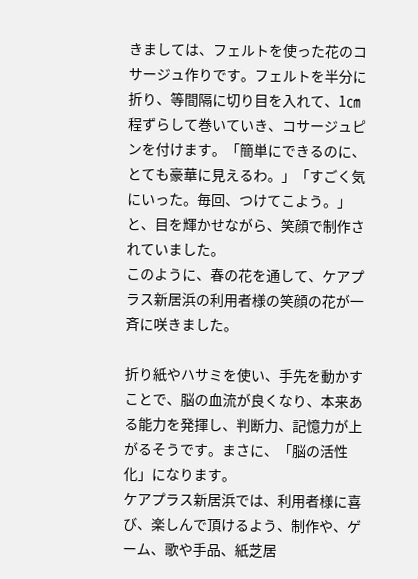きましては、フェルトを使った花のコサージュ作りです。フェルトを半分に折り、等間隔に切り目を入れて、1㎝程ずらして巻いていき、コサージュピンを付けます。「簡単にできるのに、とても豪華に見えるわ。」「すごく気にいった。毎回、つけてこよう。」と、目を輝かせながら、笑顔で制作されていました。
このように、春の花を通して、ケアプラス新居浜の利用者様の笑顔の花が一斉に咲きました。

折り紙やハサミを使い、手先を動かすことで、脳の血流が良くなり、本来ある能力を発揮し、判断力、記憶力が上がるそうです。まさに、「脳の活性化」になります。
ケアプラス新居浜では、利用者様に喜び、楽しんで頂けるよう、制作や、ゲーム、歌や手品、紙芝居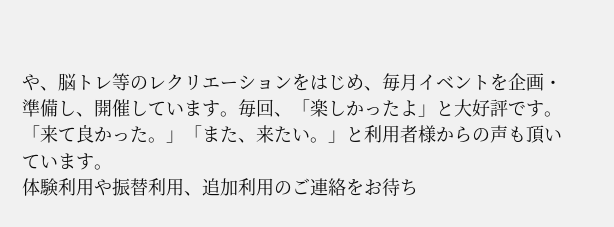や、脳トレ等のレクリエーションをはじめ、毎月イベントを企画・準備し、開催しています。毎回、「楽しかったよ」と大好評です。「来て良かった。」「また、来たい。」と利用者様からの声も頂いています。
体験利用や振替利用、追加利用のご連絡をお待ち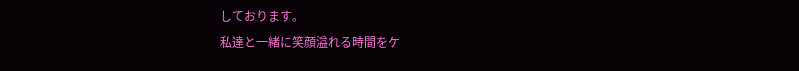しております。
私達と一緒に笑顔溢れる時間をケ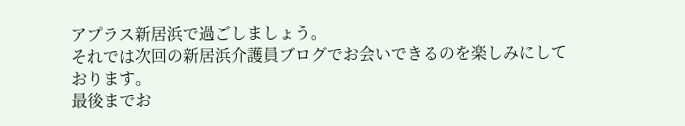アプラス新居浜で過ごしましょう。
それでは次回の新居浜介護員ブログでお会いできるのを楽しみにしております。
最後までお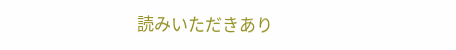読みいただきあり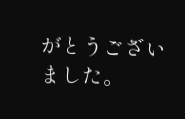がとうございました。